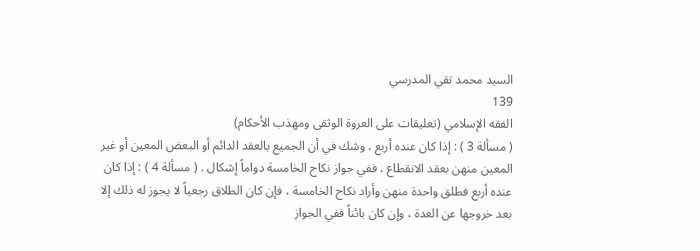السيد محمد تقي المدرسي
139
الفقه الإسلامي (تعليقات على العروة الوثقى ومهذب الأحكام)
( مسألة 3 ) : إذا كان عنده أربع ، وشك في أن الجميع بالعقد الدائم أو البعض المعين أو غير المعين منهن بعقد الانقطاع ، ففي جواز نكاح الخامسة دواماً إشكال . ( مسألة 4 ) : إذا كان عنده أربع فطلق واحدة منهن وأراد نكاح الخامسة ، فإن كان الطلاق رجعياً لا يجوز له ذلك إلا بعد خروجها عن العدة ، وإن كان بائناً ففي الجواز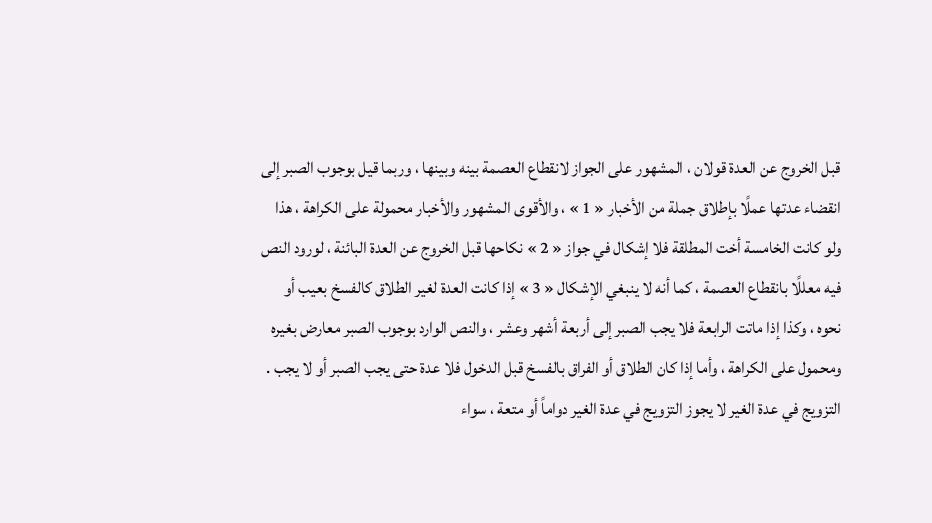قبل الخروج عن العدة قولان ، المشهور على الجواز لانقطاع العصمة بينه وبينها ، وربما قيل بوجوب الصبر إلى انقضاء عدتها عملًا بإطلاق جملة من الأخبار « 1 » ، والأقوى المشهور والأخبار محمولة على الكراهة ، هذا ولو كانت الخامسة أخت المطلقة فلا إشكال في جواز « 2 » نكاحها قبل الخروج عن العدة البائنة ، لورود النص فيه معللًا بانقطاع العصمة ، كما أنه لا ينبغي الإشكال « 3 » إذا كانت العدة لغير الطلاق كالفسخ بعيب أو نحوه ، وكذا إذا ماتت الرابعة فلا يجب الصبر إلى أربعة أشهر وعشر ، والنص الوارد بوجوب الصبر معارض بغيره ومحمول على الكراهة ، وأما إذا كان الطلاق أو الفراق بالفسخ قبل الدخول فلا عدة حتى يجب الصبر أو لا يجب . التزويج في عدة الغير لا يجوز التزويج في عدة الغير دواماً أو متعة ، سواء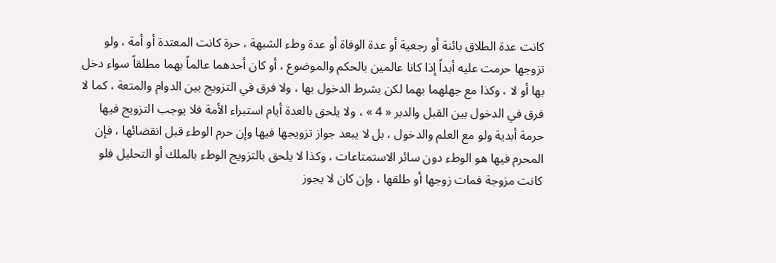كانت عدة الطلاق بائنة أو رجعية أو عدة الوفاة أو عدة وطء الشبهة ، حرة كانت المعتدة أو أمة ، ولو تزوجها حرمت عليه أبداً إذا كانا عالمين بالحكم والموضوع ، أو كان أحدهما عالماً بهما مطلقاً سواء دخل بها أو لا ، وكذا مع جهلهما بهما لكن بشرط الدخول بها ، ولا فرق في التزويج بين الدوام والمتعة ، كما لا فرق في الدخول بين القبل والدبر « 4 » ، ولا يلحق بالعدة أيام استبراء الأمة فلا يوجب التزويج فيها حرمة أبدية ولو مع العلم والدخول ، بل لا يبعد جواز تزويجها فيها وإن حرم الوطء قبل انقضائها ، فإن المحرم فيها هو الوطء دون سائر الاستمتاعات ، وكذا لا يلحق بالتزويج الوطء بالملك أو التحليل فلو كانت مزوجة فمات زوجها أو طلقها ، وإن كان لا يجوز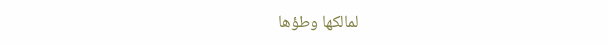لمالكها وطؤها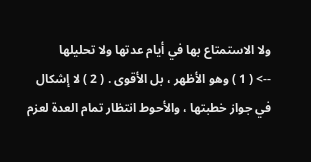ولا الاستمتاع بها في أيام عدتها ولا تحليلها
--> ( 1 ) وهو الأظهر ، بل الأقوى . ( 2 ) لا إشكال في جواز خطبتها ، والأحوط انتظار تمام العدة لعزم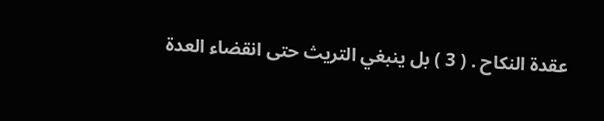عقدة النكاح . ( 3 ) بل ينبغي التريث حتى انقضاء العدة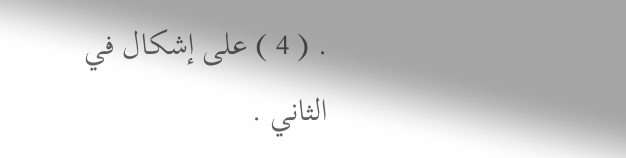. ( 4 ) على إشكال في الثاني .